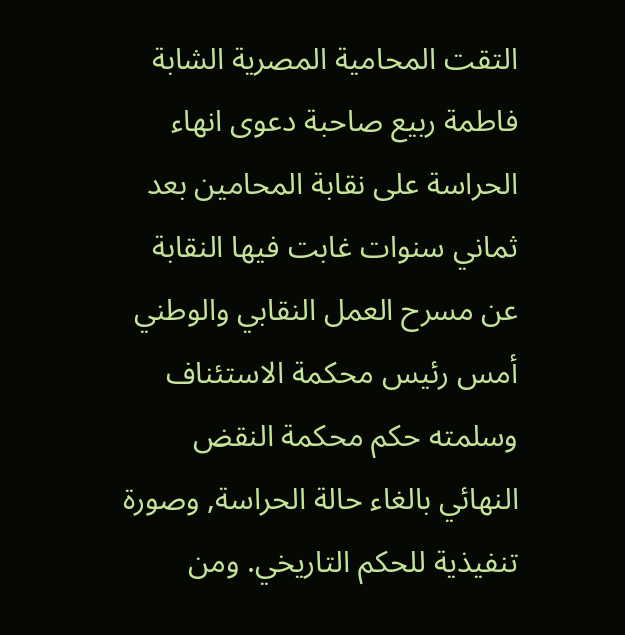التقت المحامية المصرية الشابة فاطمة ربيع صاحبة دعوى انهاء الحراسة على نقابة المحامين بعد ثماني سنوات غابت فيها النقابة عن مسرح العمل النقابي والوطني أمس رئيس محكمة الاستئناف وسلمته حكم محكمة النقض النهائي بالغاء حالة الحراسة, وصورة تنفيذية للحكم التاريخي. ومن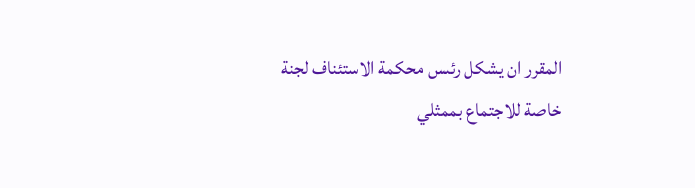المقرر ان يشكل رئىس محكمة الاستئناف لجنة خاصة للاجتماع بممثلي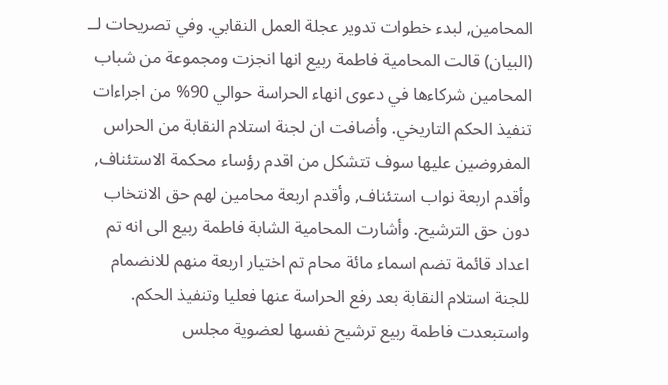المحامين, لبدء خطوات تدوير عجلة العمل النقابي. وفي تصريحات لــ (البيان) قالت المحامية فاطمة ربيع انها انجزت ومجموعة من شباب المحامين شركاءها في دعوى انهاء الحراسة حوالي 90% من اجراءات تنفيذ الحكم التاريخي. وأضافت ان لجنة استلام النقابة من الحراس المفروضين عليها سوف تتشكل من اقدم رؤساء محكمة الاستئناف, وأقدم اربعة نواب استئناف, وأقدم اربعة محامين لهم حق الانتخاب دون حق الترشيح. وأشارت المحامية الشابة فاطمة ربيع الى انه تم اعداد قائمة تضم اسماء مائة محام تم اختيار اربعة منهم للانضمام للجنة استلام النقابة بعد رفع الحراسة عنها فعليا وتنفيذ الحكم. واستبعدت فاطمة ربيع ترشيح نفسها لعضوية مجلس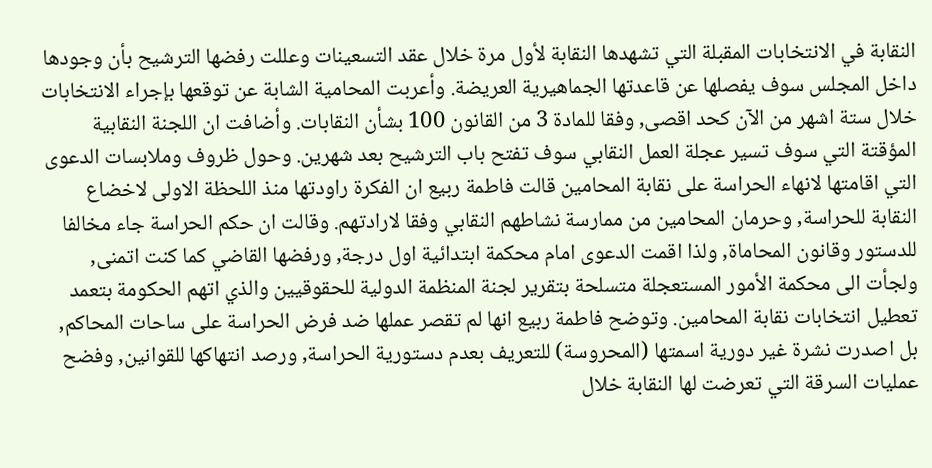النقابة في الانتخابات المقبلة التي تشهدها النقابة لأول مرة خلال عقد التسعينات وعللت رفضها الترشيح بأن وجودها داخل المجلس سوف يفصلها عن قاعدتها الجماهيرية العريضة. وأعربت المحامية الشابة عن توقعها بإجراء الانتخابات خلال ستة اشهر من الآن كحد اقصى, وفقا للمادة 3 من القانون 100 بشأن النقابات. وأضافت ان اللجنة النقابية المؤقتة التي سوف تسير عجلة العمل النقابي سوف تفتح باب الترشيح بعد شهرين. وحول ظروف وملابسات الدعوى التي اقامتها لانهاء الحراسة على نقابة المحامين قالت فاطمة ربيع ان الفكرة راودتها منذ اللحظة الاولى لاخضاع النقابة للحراسة, وحرمان المحامين من ممارسة نشاطهم النقابي وفقا لارادتهم. وقالت ان حكم الحراسة جاء مخالفا للدستور وقانون المحاماة, ولذا اقمت الدعوى امام محكمة ابتدائية اول درجة, ورفضها القاضي كما كنت اتمنى, ولجأت الى محكمة الأمور المستعجلة متسلحة بتقرير لجنة المنظمة الدولية للحقوقيين والذي اتهم الحكومة بتعمد تعطيل انتخابات نقابة المحامين. وتوضح فاطمة ربيع انها لم تقصر عملها ضد فرض الحراسة على ساحات المحاكم, بل اصدرت نشرة غير دورية اسمتها (المحروسة) للتعريف بعدم دستورية الحراسة, ورصد انتهاكها للقوانين, وفضح عمليات السرقة التي تعرضت لها النقابة خلال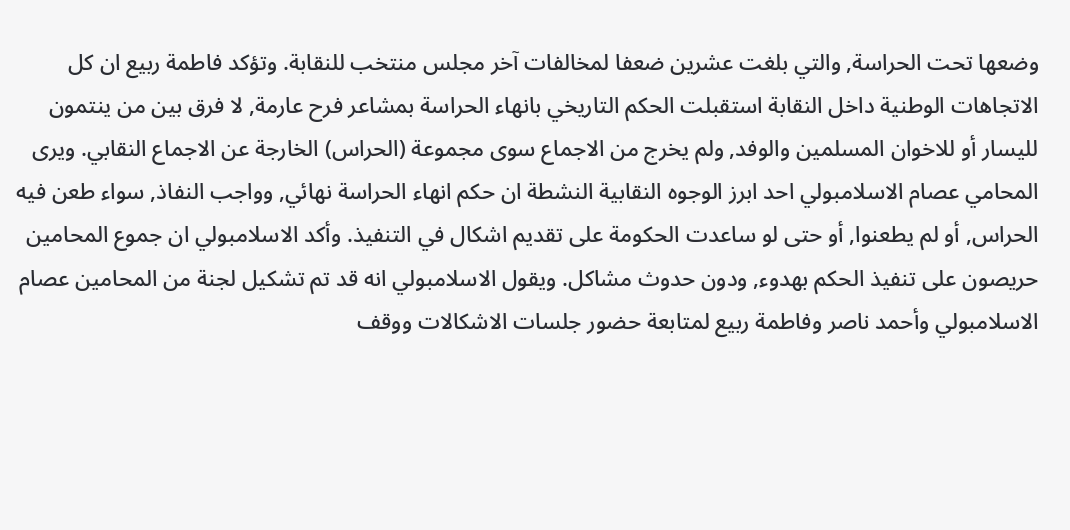وضعها تحت الحراسة, والتي بلغت عشرين ضعفا لمخالفات آخر مجلس منتخب للنقابة. وتؤكد فاطمة ربيع ان كل الاتجاهات الوطنية داخل النقابة استقبلت الحكم التاريخي بانهاء الحراسة بمشاعر فرح عارمة, لا فرق بين من ينتمون لليسار أو للاخوان المسلمين والوفد, ولم يخرج من الاجماع سوى مجموعة (الحراس) الخارجة عن الاجماع النقابي. ويرى المحامي عصام الاسلامبولي احد ابرز الوجوه النقابية النشطة ان حكم انهاء الحراسة نهائي, وواجب النفاذ, سواء طعن فيه الحراس, أو لم يطعنوا, أو حتى لو ساعدت الحكومة على تقديم اشكال في التنفيذ. وأكد الاسلامبولي ان جموع المحامين حريصون على تنفيذ الحكم بهدوء, ودون حدوث مشاكل. ويقول الاسلامبولي انه قد تم تشكيل لجنة من المحامين عصام الاسلامبولي وأحمد ناصر وفاطمة ربيع لمتابعة حضور جلسات الاشكالات ووقف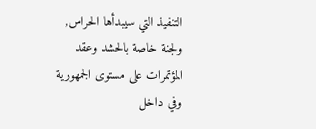التنفيذ التي سيبدأها الحراس, ولجنة خاصة بالحشد وعقد المؤتمرات على مستوى الجمهورية وفي داخل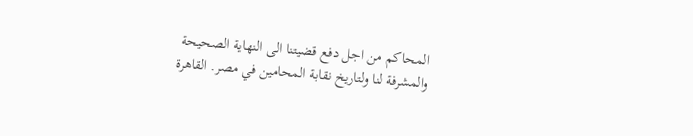المحاكم من اجل دفع قضيتنا الى النهاية الصحيحة والمشرفة لنا ولتاريخ نقابة المحامين في مصر. القاهرة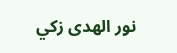نور الهدى زكي